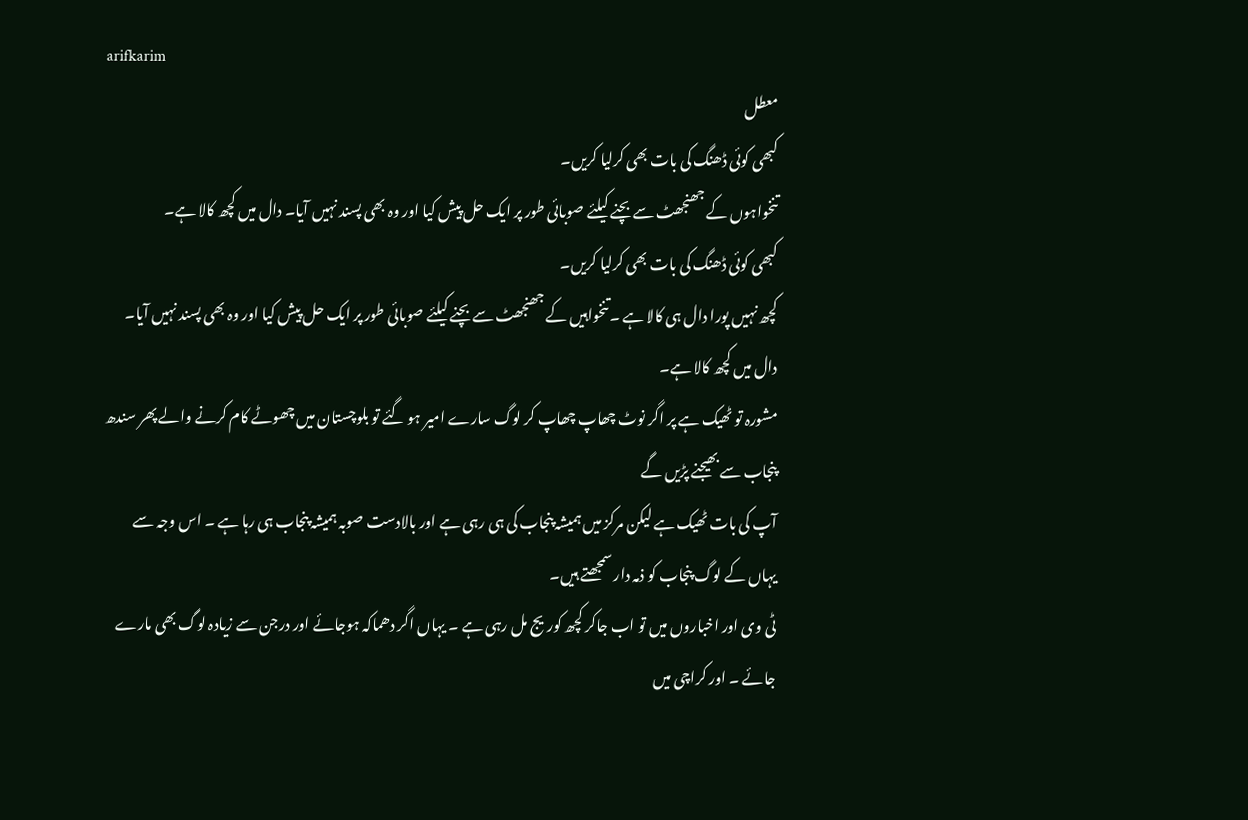arifkarim
معطل
کبھی کوئی ڈھنگ کی بات بھی کرلیا کریں۔
تنخواہوں کے جھنجھٹ سے بچنے کیلئے صوبائی طور پر ایک حل پیش کیا اور وہ بھی پسند نہیں آیا۔ دال میں کچھ کالا ہے۔
کبھی کوئی ڈھنگ کی بات بھی کرلیا کریں۔
کچھ نہیں پورا دال ہی کالا ہے ۔تنخواہیں کے جھنجھٹ سے بچنے کیلئے صوبائی طور پر ایک حل پیش کیا اور وہ بھی پسند نہیں آیا۔ دال میں کچھ کالا ہے۔
مشورہ تو ٹھیک ہے پر اگر نوٹ چھاپ چھاپ کر لوگ سارے امیر ہو گئے تو بلوچستان میں چھوٹے کام کرنے والے پھر سندھ پنجاب سے بھیجنے پڑیں گے
آپ کی بات ٹھیک ہے لیکن مرکز میں ہمیشہ پنجاب کی ہی رہی ہے اور بالادست صوبہ ہمیشہ پنجاب ہی رہا ہے ۔ اس وجہ سے یہاں کے لوگ پنجاب کو ذمہ دار سمجھتے ہیں۔
ٹی وی اور اخباروں میں تو اب جاکر کچھ کوریج مل رہی ہے ۔ یہاں اگر دھماکہ ہوجائے اور درجن سے زیادہ لوگ بھی مارے جائے ۔ اور کراچی میں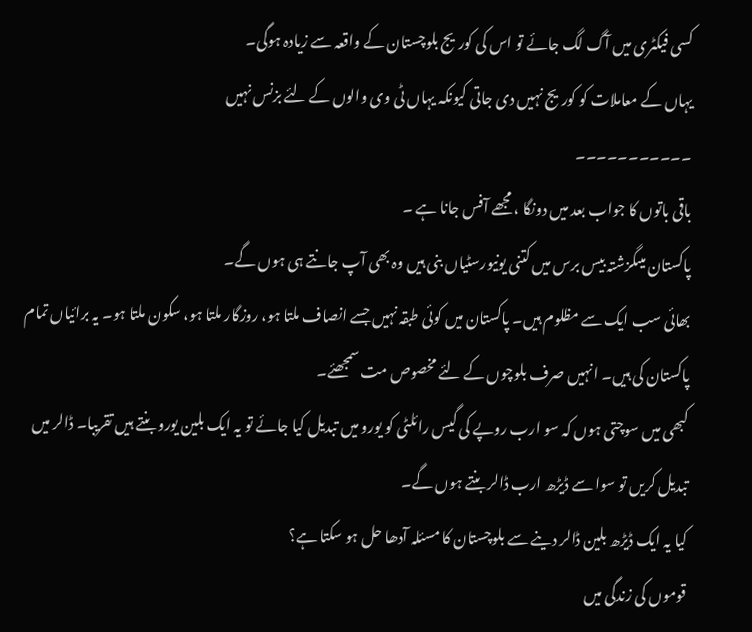کسی فیکٹری میں آگ لگ جائے تو اس کی کوریج بلوچستان کے واقعہ سے زیادہ ہوگی۔
یہاں کے معاملات کو کوریج نہیں دی جاتی کیونکہ یہاں ٹی وی والوں کے لئے بزنس نہیں
۔۔۔۔۔۔۔۔۔۔۔
باقی باتوں کا جواب بعد میں دونگا ، مجھے آفس جانا ہے ۔
پاکستان میںگزشتہ بیس برس میں کتنی یونیورسٹیاں بنی ہیں وہ بھی آپ جانتے ہی ہوں گے۔
بھائی سب ایک سے مظلوم ہیں۔ پاکستان میں کوئی طبقہ نہیں جسے انصاف ملتا ہو، روزگار ملتا ہو، سکون ملتا ہو۔ یہ برائیاں تمام پاکستان کی ہیں۔ انہیں صرف بلوچوں کے لئے مخصوص مت سمجھئے۔
کبھی میں سوچتی ہوں کہ سو ارب روپے کی گیس رائلٹی کو یورو میں تبدیل کیا جائے تو یہ ایک بلین یورو بنتے ہیں تقریبا۔ ڈالر میں تبدیل کریں تو سوا سے ڈیڑھ ارب ڈالر بنتے ہوں گے۔
کیا یہ ایک ڈیڑھ بلین ڈالر دینے سے بلوچستان کا مسئلہ آدھا حل ہو سکتا ہے؟
قوموں کی زندگی میں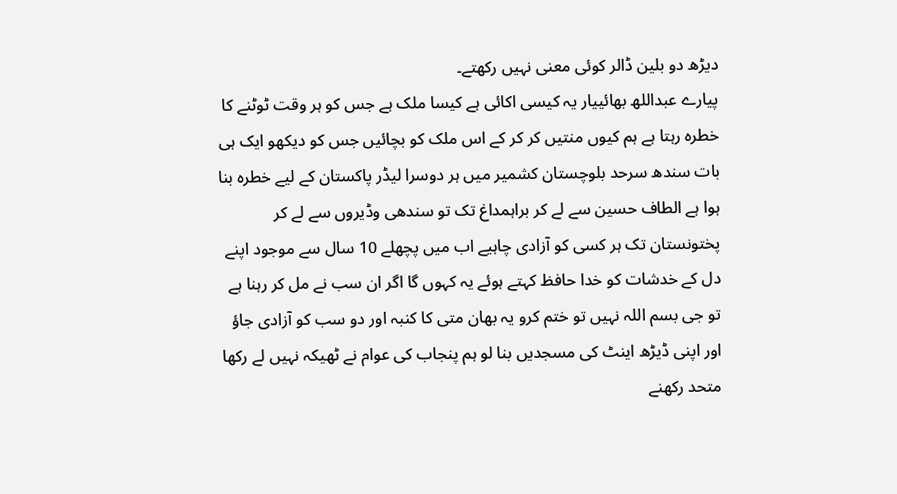دیڑھ دو بلین ڈالر کوئی معنی نہیں رکھتے۔
پیارے عبداللھ بھائییار یہ کیسی اکائی ہے کیسا ملک ہے جس کو ہر وقت ٹوٹنے کا خطرہ رہتا ہے ہم کیوں منتیں کر کر کے اس ملک کو بچائیں جس کو دیکھو ایک ہی بات سندھ سرحد بلوچستان کشمیر میں ہر دوسرا لیڈر پاکستان کے لیے خطرہ بنا ہوا ہے الطاف حسین سے لے کر براہمداغ تک تو سندھی وڈیروں سے لے کر پختونستان تک ہر کسی کو آزادی چاہیے اب میں پچھلے 10 سال سے موجود اپنے دل کے خدشات کو خدا حافظ کہتے ہوئے یہ کہوں گا اگر ان سب نے مل کر رہنا ہے تو جی بسم اللہ نہیں تو ختم کرو یہ بھان متی کا کنبہ اور دو سب کو آزادی جاؤ اور اپنی ڈیڑھ اینٹ کی مسجدیں بنا لو ہم پنجاب کی عوام نے ٹھیکہ نہیں لے رکھا متحد رکھنے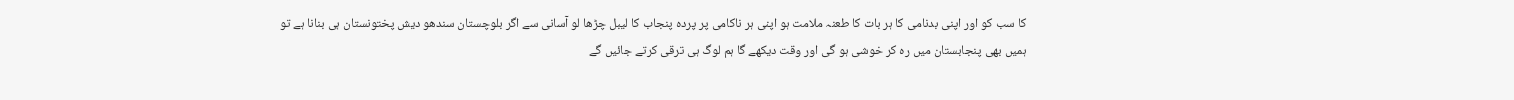کا سب کو اور اپنی بدنامی کا ہر بات کا طعنہ ملامت ہو اپنی ہر ناکامی پر پردہ پنجاب کا لیبل چڑھا لو آسانی سے اگر بلوچستان سندھو دیش پختونستان ہی بنانا ہے تو ہمیں بھی پنجابستان میں رہ کر خوشی ہو گی اور وقت دیکھے گا ہم لوگ ہی ترقی کرتے جائیں گے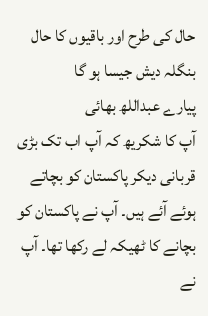حال کی طرح اور باقیوں کا حال بنگلہ دیش جیسا ہو گا
پیارے عبداللھ بھائی
آپ کا شکریھ کہ آپ اب تک بڑی قربانی دیکر پاکستان کو بچاتے ہوئے آئے ہیں۔ آپ نے پاکستان کو بچانے کا ٹھیکہ لے رکھا تھا۔ آپ نے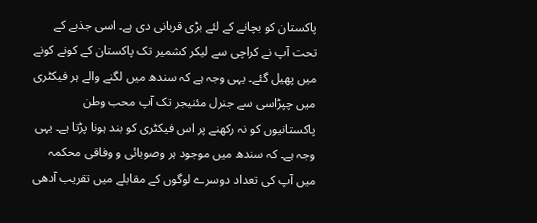پاکستان کو بچانے کے لئے بڑی قربانی دی ہے۔ اسی جذبے کے تحت آپ نے کراچی سے لیکر کشمیر تک پاکستان کے کونے کونے میں پھیل گئے۔ یہی وجہ ہے کہ سندھ میں لگنے والے ہر فیکٹری میں چپڑاسی سے جنرل مئنیجر تک آپ محب وطن پاکستانیوں کو نہ رکھنے پر اس فیکٹری کو بند ہونا پڑتا ہے۔ یہی وجہ ہے۔ کہ سندھ میں موجود ہر وصوبائی و وفاقی محکمہ میں آپ کی تعداد دوسرے لوگوں کے مقابلے میں تقریب آدھی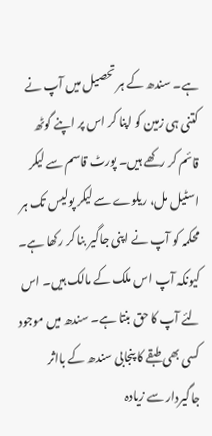ہے۔ سندھ کے ہر تحصیل میں آپ نے کتنی ہی زمین کو اپنا کر اس پر اپنے گوٹھ قائم کر رکھے ہیں۔ پورٹ قاسم سے لیکر اسٹیل مل، ریلوے سے لیکر پولیس تک ہر محکمہ کو آپ نے اپنی جاگیر بنا کر رکھا ہے۔ کیونکہ آپ اس ملک کے مالک ہیں۔ اس لئے آپ کا حق بنتا ہے۔ سندھ میں موجود کسی بھی طبقے کا پنجابی سندھ کے بااثر جاگیردار سے زیادہ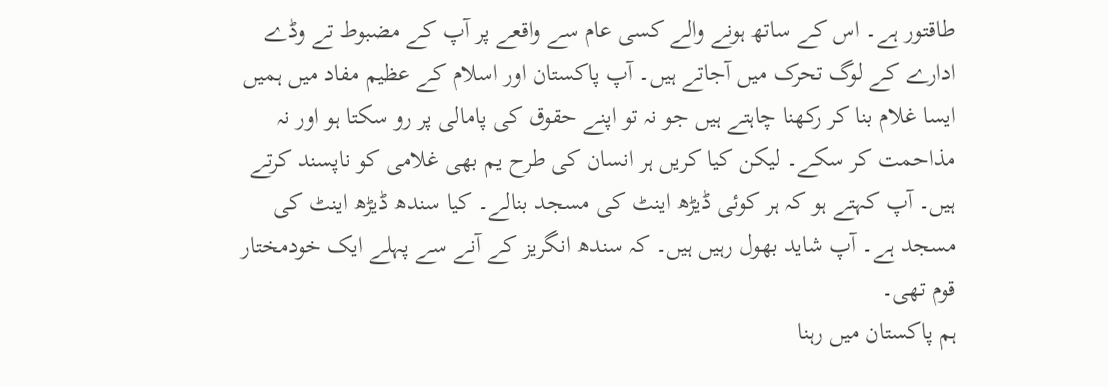طاقتور ہے۔ اس کے ساتھ ہونے والے کسی عام سے واقعے پر آپ کے مضبوط تے وڈے ادارے کے لوگ تحرک میں آجاتے ہیں۔ آپ پاکستان اور اسلام کے عظیم مفاد میں ہمیں ایسا غلام بنا کر رکھنا چاہتے ہیں جو نہ تو اپنے حقوق کی پامالی پر رو سکتا ہو اور نہ مذاحمت کر سکے۔ لیکن کیا کریں ہر انسان کی طرح یم بھی غلامی کو ناپسند کرتے ہیں۔ آپ کہتے ہو کہ ہر کوئی ڈیڑھ اینٹ کی مسجد بنالے۔ کیا سندھ ڈیڑھ اینٹ کی مسجد ہے۔ آپ شاید بھول رہیں ہیں۔ کہ سندھ انگریز کے آنے سے پہلے ایک خودمختار قوم تھی۔
ہم پاکستان میں رہنا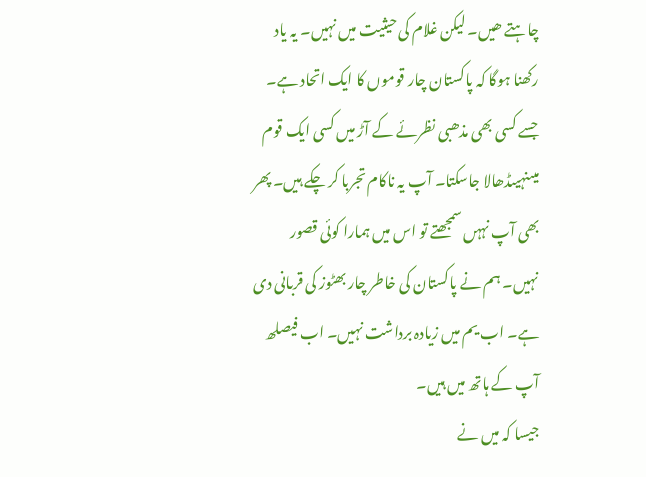چاہتے ھیں۔ لیکن غلام کی حیثیت میں نہیں۔ یہ یاد رکھنا ہوگا کہ پاکستان چار قوموں کا ایک اتحاد ہے۔ جسے کسی بھی مذھبی نظرئے کے آڑ میں کسی ایک قوم میںنہیںڈھالا جاسکتا۔ آپ یہ ناکام تجربا کر چکے ہیں۔ پھر بھی آپ نہہں سمجھتے تو اس میں ہمارا کوئی قصور نہیں۔ ہم نے پاکستان کی خاطر چار بھٹوز کی قربانی دی ہے۔ اب یم میں زیادہ برداشت نہیں۔ اب فیصلھ آپ کے ہاتھ میں ہیں۔
جيسا کہ ميں نے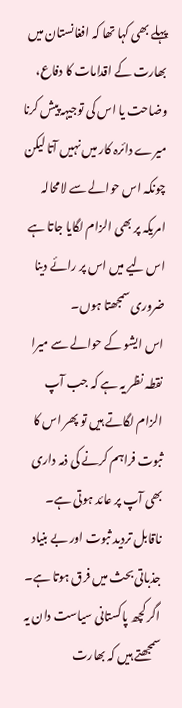پہلے بھی کہا تھا کہ افغانستان ميں بھارت کے اقدامات کا دفاع، وضاحت يا اس کی توجيہہ پيش کرنا ميرے دائرہ کار ميں نہيں آتا ليکن چونکہ اس حوالے سے لامحالہ امريکہ پر بھی الزام لگايا جاتا ہے اس ليے ميں اس پر رائے دينا ضروری سمجھتا ہوں۔
اس ايشو کے حوالے سے ميرا نقطہ نظر يہ ہے کہ جب آپ الزام لگاتے ہيں تو پھر اس کا ثبوت فراہم کرنے کی ذمہ داری بھی آپ پر عائد ہوتی ہے۔ ناقابل ترديد ثبوت اور بے بنياد جذباتی بحث ميں فرق ہوتا ہے۔ اگر کچھ پاکستانی سياست دان يہ سمجھتے ہيں کہ بھارت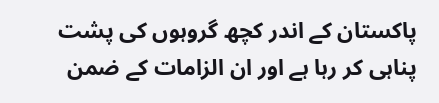پاکستان کے اندر کچھ گروہوں کی پشت پناہی کر رہا ہے اور ان الزامات کے ضمن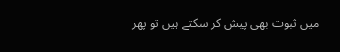ميں ثبوت بھی پيش کر سکتے ہيں تو پھر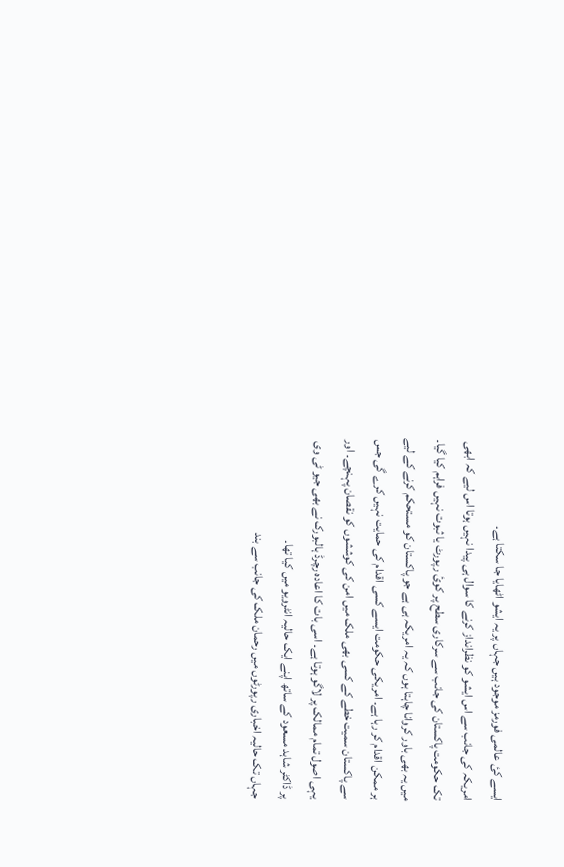ايسے کئ عالمی فورمز موجود ہيں جہاں پر يہ ايشو اٹھايا جا سکتا ہے۔
امريکہ کی جانب سے اس ايشو کو نظرانداز کرنے کا سوال ہی پيدا نہيں ہوتا اس ليے کہ ابھی تک حکومت پاکستان کی جانب سے سرکاری سطح پر کوئ رپورٹ يا ثبوت نہيں فراہم کيا گيا۔ ميں يہ بھی باور کروانا چاہتا ہوں کہ يہ امريکہ ہی ہے جو پاکستان کو مستحکم کرنے کے ليے ہر ممکن اقدام کر رہا ہے۔ امريکی حکومت ايسے کسی اقدام کی حمايت نہيں کرے گی جس سے پاکستان سميت خطے کے کسی بھی ملک ميں امن کی کوششوں کو نقصان پہنچے۔ اور يہی اصول تمام ممالک پر لاگو ہوتا ہے۔ اسی بات کا اعادہ رچرڈ ہالبورک نے بھی جيو ٹی وی پر ڈاکٹر شاہد مسعود کے ساتھ اپنے ايک حاليہ انٹرويو ميں کيا تھا۔
جہاں تک حاليہ اخباری رپورٹوں ميں رحمان ملک کی جانب سے بند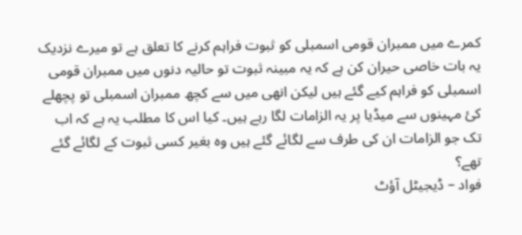کمرے ميں ممبران قومی اسمبلی کو ثبوت فراہم کرنے کا تعلق ہے تو ميرے نزديک يہ بات خاصی حيران کن ہے کہ يہ مبينہ ثبوت تو حاليہ دنوں ميں ممبران قومی اسمبلی کو فراہم کيے گئے ہيں ليکن انھی ميں سے کچھ ممبران اسمبلی تو پچھلے کئ مہينوں سے ميڈيا پر يہ الزامات لگا رہے ہيں۔ کيا اس کا مطلب يہ ہے کہ اب تک جو الزامات ان کی طرف سے لگائے گئے ہيں وہ بغير کسی ثبوت کے لگائے گئے تھے؟
فواد – ڈيجيٹل آؤٹ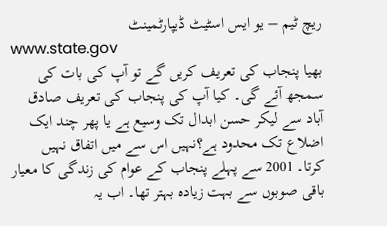ريچ ٹيم – يو ايس اسٹيٹ ڈيپارٹمينٹ
www.state.gov
بھیا پنجاب کی تعریف کریں گے تو آپ کی بات کی سمجھ آئے گی۔ کیا آپ کی پنجاب کی تعریف صادق آباد سے لیکر حسن ابدال تک وسیع ہے یا پھر چند ایک اضلاع تک محدود ہے؟نہیں اس سے میں اتفاق نہیں کرتا۔ 2001 سے پہلے پنجاب کے عوام کی زندگی کا معیار باقی صوبوں سے بہت زیادہ بہتر تھا۔ اب یہ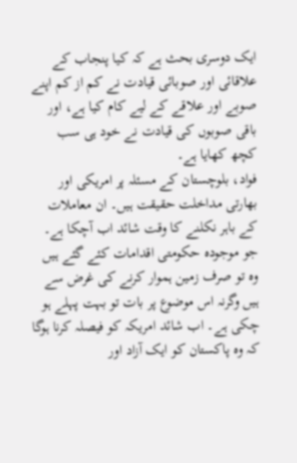ایک دوسری بحث ہے کہ کیا پنجاب کے علاقائی اور صوبائی قیادت نے کم از کم اپنے صوبے اور علاقے کے لیے کام کیا ہے، اور باقی صوبوں کی قیادت نے خود ہی سب کچھ کھایا ہے۔
فواد، بلوچستان کے مسئلہ پر امریکی اور بھارتی مداخلت حقیقت ہیں۔ ان معاملات کے باہر نکلنے کا وقت شائد اب آچکا ہے۔ جو موجودہ حکومتی اقدامات کئے گئے ہیں وہ تو صرف زمین ہموار کرنے کی غرض سے ہیں وگرنہ اس موضوع پر بات تو بہت پہلے ہو چکی ہے۔ اب شائد امریکہ کو فیصلہ کرنا ہوگا کہ وہ پاکستان کو ایک آزاد اور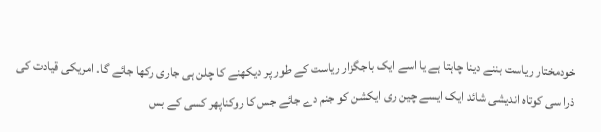خودمختار ریاست بننے دینا چاہتا ہے یا اسے ایک باجگزار ریاست کے طور پر دیکھنے کا چلن ہی جاری رکھا جائے گا۔ امریکی قیادت کی ذرا سی کوتاہ اندیشی شائد ایک ایسے چین ری ایکشن کو جنم دے جائے جس کا روکناپھر کسی کے بس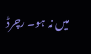میں نہ ہو۔ رچرڈ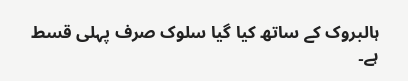ہالبروک کے ساتھ کیا گیا سلوک صرف پہلی قسط ہے۔